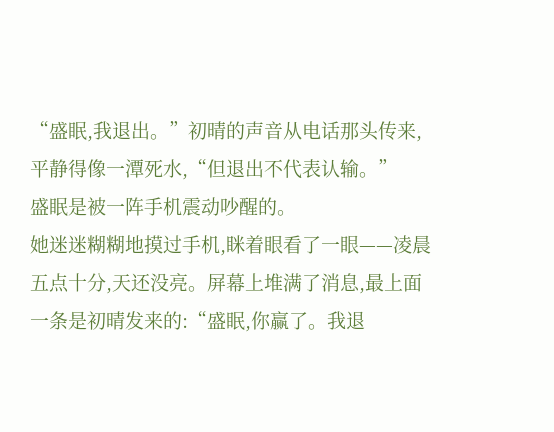“盛眠,我退出。”初晴的声音从电话那头传来,平静得像一潭死水,“但退出不代表认输。”
盛眠是被一阵手机震动吵醒的。
她迷迷糊糊地摸过手机,眯着眼看了一眼——凌晨五点十分,天还没亮。屏幕上堆满了消息,最上面一条是初晴发来的:“盛眠,你赢了。我退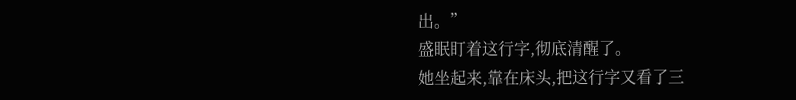出。”
盛眠盯着这行字,彻底清醒了。
她坐起来,靠在床头,把这行字又看了三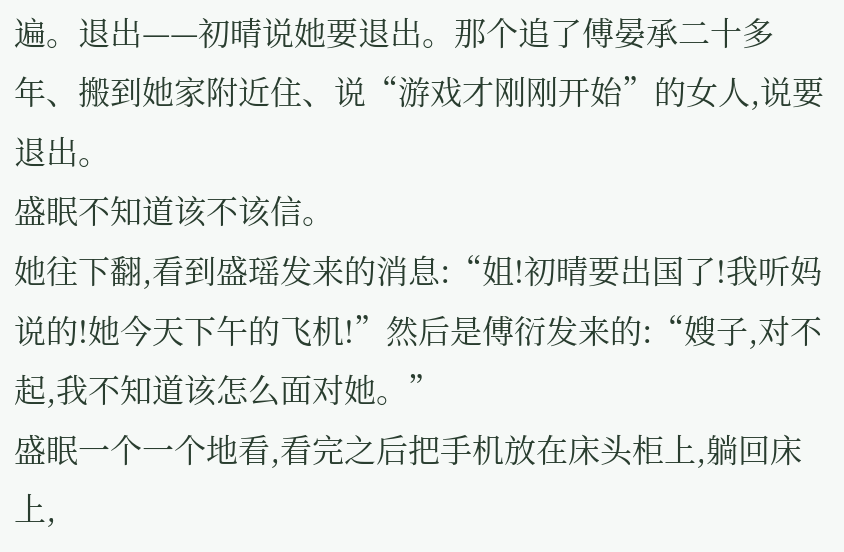遍。退出——初晴说她要退出。那个追了傅晏承二十多年、搬到她家附近住、说“游戏才刚刚开始”的女人,说要退出。
盛眠不知道该不该信。
她往下翻,看到盛瑶发来的消息:“姐!初晴要出国了!我听妈说的!她今天下午的飞机!”然后是傅衍发来的:“嫂子,对不起,我不知道该怎么面对她。”
盛眠一个一个地看,看完之后把手机放在床头柜上,躺回床上,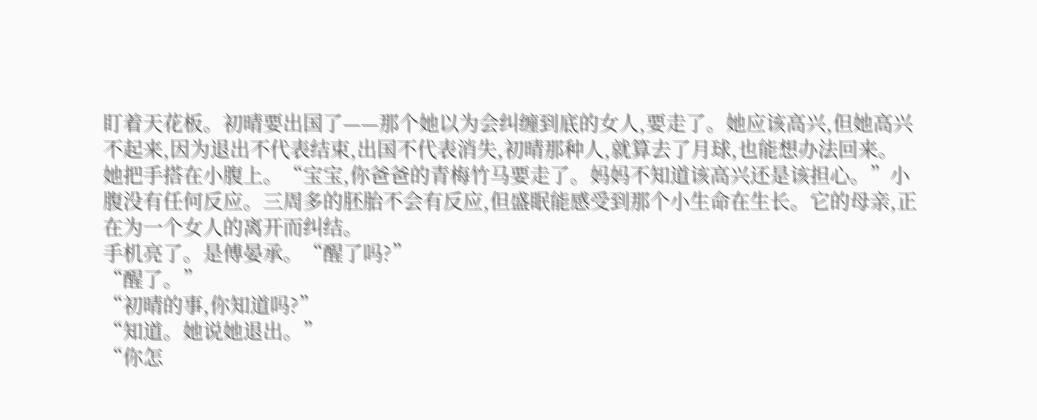盯着天花板。初晴要出国了——那个她以为会纠缠到底的女人,要走了。她应该高兴,但她高兴不起来,因为退出不代表结束,出国不代表消失,初晴那种人,就算去了月球,也能想办法回来。
她把手搭在小腹上。“宝宝,你爸爸的青梅竹马要走了。妈妈不知道该高兴还是该担心。”小腹没有任何反应。三周多的胚胎不会有反应,但盛眠能感受到那个小生命在生长。它的母亲,正在为一个女人的离开而纠结。
手机亮了。是傅晏承。“醒了吗?”
“醒了。”
“初晴的事,你知道吗?”
“知道。她说她退出。”
“你怎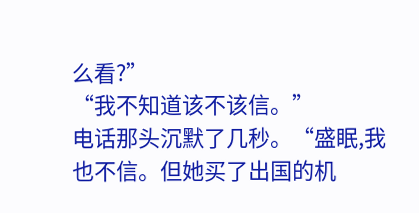么看?”
“我不知道该不该信。”
电话那头沉默了几秒。“盛眠,我也不信。但她买了出国的机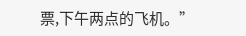票,下午两点的飞机。”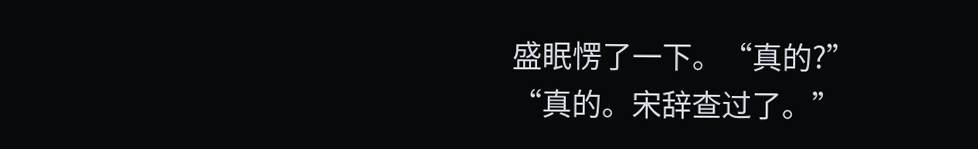盛眠愣了一下。“真的?”
“真的。宋辞查过了。”